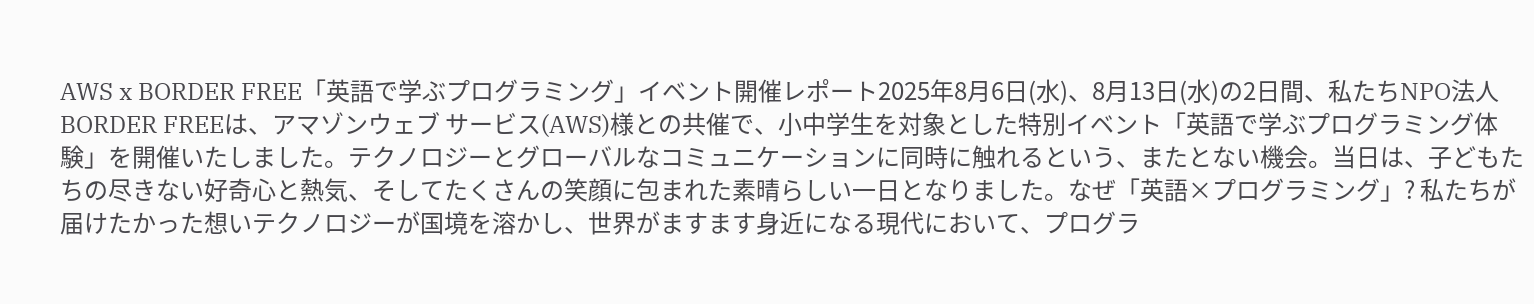AWS x BORDER FREE「英語で学ぶプログラミング」イベント開催レポート2025年8月6日(水)、8月13日(水)の2日間、私たちNPO法人BORDER FREEは、アマゾンウェブ サービス(AWS)様との共催で、小中学生を対象とした特別イベント「英語で学ぶプログラミング体験」を開催いたしました。テクノロジーとグローバルなコミュニケーションに同時に触れるという、またとない機会。当日は、子どもたちの尽きない好奇心と熱気、そしてたくさんの笑顔に包まれた素晴らしい一日となりました。なぜ「英語×プログラミング」? 私たちが届けたかった想いテクノロジーが国境を溶かし、世界がますます身近になる現代において、プログラ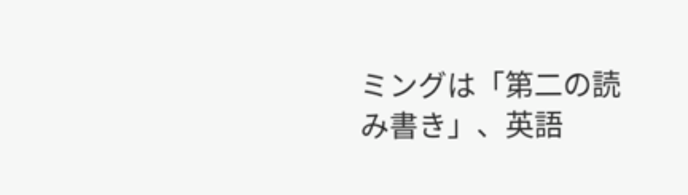ミングは「第二の読み書き」、英語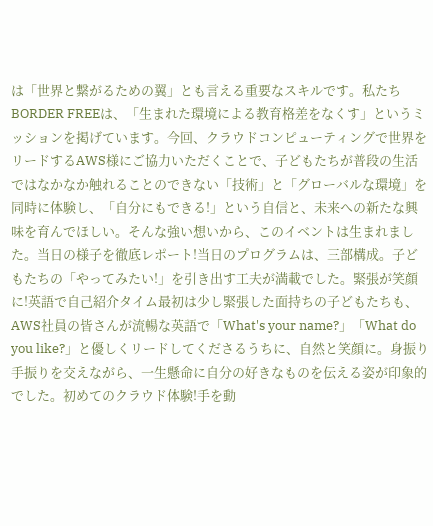は「世界と繋がるための翼」とも言える重要なスキルです。私たちBORDER FREEは、「生まれた環境による教育格差をなくす」というミッションを掲げています。今回、クラウドコンピューティングで世界をリードするAWS様にご協力いただくことで、子どもたちが普段の生活ではなかなか触れることのできない「技術」と「グローバルな環境」を同時に体験し、「自分にもできる!」という自信と、未来への新たな興味を育んでほしい。そんな強い想いから、このイベントは生まれました。当日の様子を徹底レポート!当日のプログラムは、三部構成。子どもたちの「やってみたい!」を引き出す工夫が満載でした。緊張が笑顔に!英語で自己紹介タイム最初は少し緊張した面持ちの子どもたちも、AWS社員の皆さんが流暢な英語で「What's your name?」「What do you like?」と優しくリードしてくださるうちに、自然と笑顔に。身振り手振りを交えながら、一生懸命に自分の好きなものを伝える姿が印象的でした。初めてのクラウド体験!手を動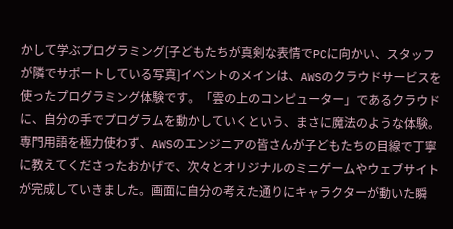かして学ぶプログラミング[子どもたちが真剣な表情でPCに向かい、スタッフが隣でサポートしている写真]イベントのメインは、AWSのクラウドサービスを使ったプログラミング体験です。「雲の上のコンピューター」であるクラウドに、自分の手でプログラムを動かしていくという、まさに魔法のような体験。専門用語を極力使わず、AWSのエンジニアの皆さんが子どもたちの目線で丁寧に教えてくださったおかげで、次々とオリジナルのミニゲームやウェブサイトが完成していきました。画面に自分の考えた通りにキャラクターが動いた瞬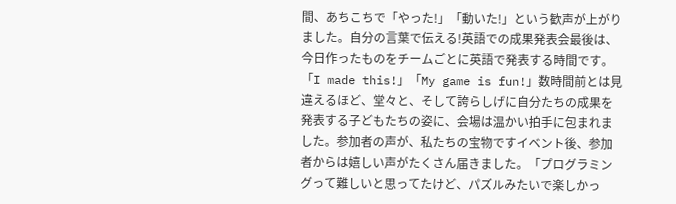間、あちこちで「やった!」「動いた!」という歓声が上がりました。自分の言葉で伝える!英語での成果発表会最後は、今日作ったものをチームごとに英語で発表する時間です。「I made this!」「My game is fun!」数時間前とは見違えるほど、堂々と、そして誇らしげに自分たちの成果を発表する子どもたちの姿に、会場は温かい拍手に包まれました。参加者の声が、私たちの宝物ですイベント後、参加者からは嬉しい声がたくさん届きました。「プログラミングって難しいと思ってたけど、パズルみたいで楽しかっ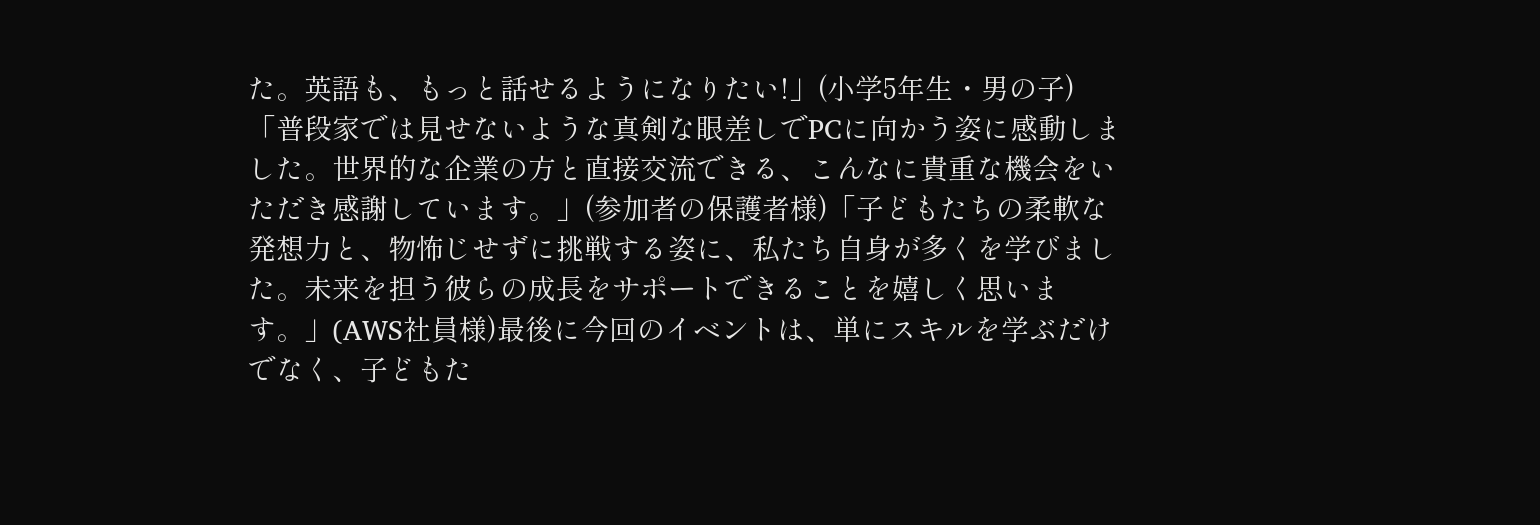た。英語も、もっと話せるようになりたい!」(小学5年生・男の子)「普段家では見せないような真剣な眼差しでPCに向かう姿に感動しました。世界的な企業の方と直接交流できる、こんなに貴重な機会をいただき感謝しています。」(参加者の保護者様)「子どもたちの柔軟な発想力と、物怖じせずに挑戦する姿に、私たち自身が多くを学びました。未来を担う彼らの成長をサポートできることを嬉しく思います。」(AWS社員様)最後に今回のイベントは、単にスキルを学ぶだけでなく、子どもた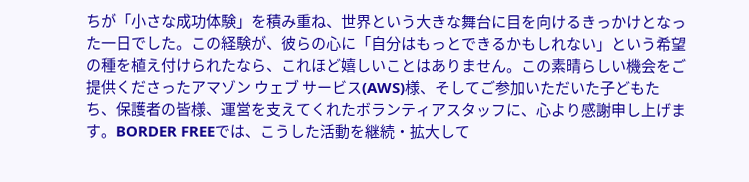ちが「小さな成功体験」を積み重ね、世界という大きな舞台に目を向けるきっかけとなった一日でした。この経験が、彼らの心に「自分はもっとできるかもしれない」という希望の種を植え付けられたなら、これほど嬉しいことはありません。この素晴らしい機会をご提供くださったアマゾン ウェブ サービス(AWS)様、そしてご参加いただいた子どもたち、保護者の皆様、運営を支えてくれたボランティアスタッフに、心より感謝申し上げます。BORDER FREEでは、こうした活動を継続・拡大して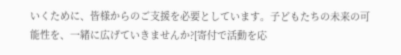いくために、皆様からのご支援を必要としています。子どもたちの未来の可能性を、一緒に広げていきませんか?[寄付で活動を応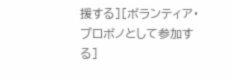援する][ボランティア・プロボノとして参加する]